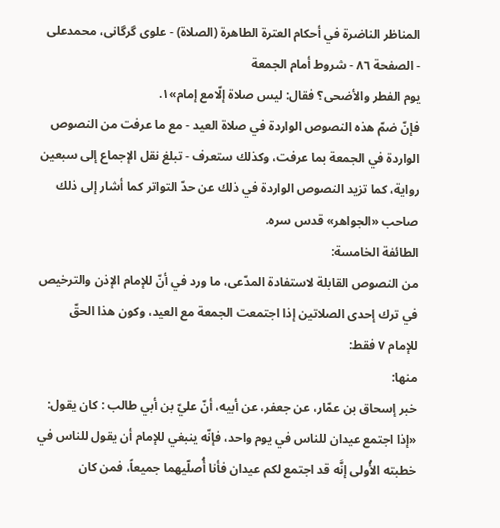المناظر الناضرة في أحکام العترة الطاهرة (الصلاة) - علوی گرگانی، محمدعلی - الصفحة ٨٦ - شروط أمام الجمعة
يوم الفطر والأضحى؟ فقال: ليس صلاة إلّامع إمام»١.
فإنّ ضمّ هذه النصوص الواردة في صلاة العيد - مع ما عرفت من النصوص الواردة في الجمعة بما عرفت، وكذلك ستعرف - تبلغ نقل الإجماع إلى سبعين رواية، كما تزيد النصوص الواردة في ذلك عن حدّ التواتر كما أشار إلى ذلك صاحب «الجواهر» قدس سره.
الطائفة الخامسة:
من النصوص القابلة لاستفادة المدّعى، ما ورد في أنّ للإمام الإذن والترخيص في ترك إحدى الصلاتين إذا اجتمعت الجمعة مع العيد، وكون هذا الحقّ للإمام ٧ فقط:
منها:
خبر إسحاق بن عمّار، عن جعفر، عن أبيه، أنّ عليّ بن أبي طالب : كان يقول: «إذا اجتمع عيدان للناس في يوم واحد، فإنّه ينبغي للإمام أن يقول للناس في خطبته الأُولى إنَّه قد اجتمع لكم عيدان فأنا أُصلّيهما جميعاً، فمن كان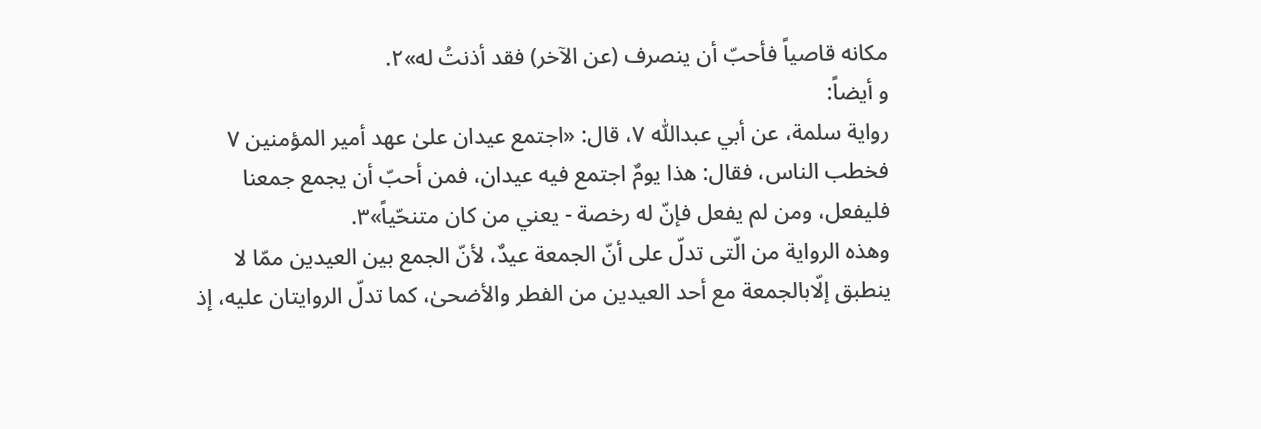مكانه قاصياً فأحبّ أن ينصرف (عن الآخر) فقد أذنتُ له»٢.
و أيضاً:
رواية سلمة، عن أبي عبداللّٰه ٧، قال: «اجتمع عيدان علىٰ عهد أمير المؤمنين ٧ فخطب الناس، فقال: هذا يومٌ اجتمع فيه عيدان، فمن أحبّ أن يجمع جمعنا فليفعل، ومن لم يفعل فإنّ له رخصة - يعني من كان متنحّياً»٣.
وهذه الرواية من الّتى تدلّ على أنّ الجمعة عيدٌ، لأنّ الجمع بين العيدين ممّا لا ينطبق إلّابالجمعة مع أحد العيدين من الفطر والأضحىٰ، كما تدلّ الروايتان عليه، إذ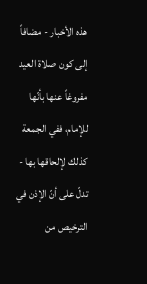هذه الأخبار - مضافاً إلى كون صلاة العيد مفروغاً عنها بأنّها للإمام، ففي الجمعة كذلك لإلحاقها بها - تدلّ على أنّ الإذن في الترخيص من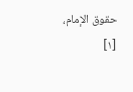حقوق الإمام،
[١]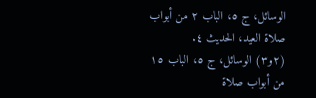الوسائل، ج ٥، الباب ٢ من أبواب صلاة العيد، الحديث ٤.
(٢و٣) الوسائل، ج ٥، الباب ١٥ من أبواب صلاة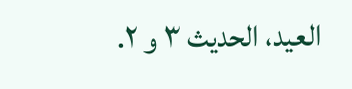العيد، الحديث ٣ و ٢.